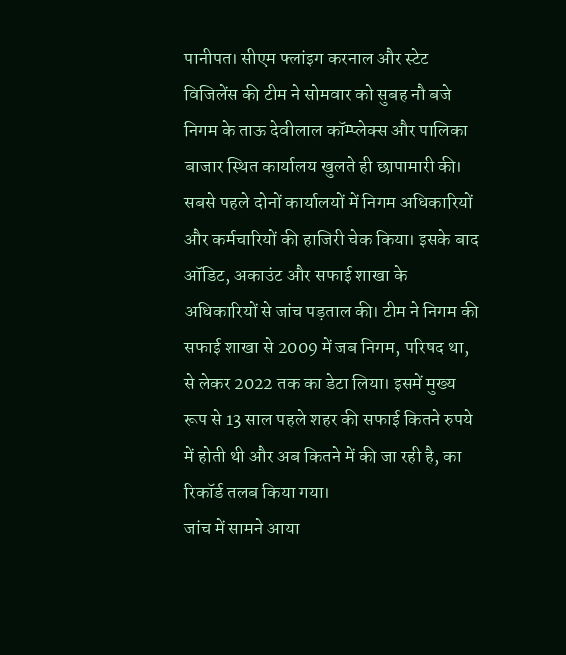पानीपत। सीएम फ्लांइग करनाल और स्टेट विजिलेंस की टीम ने सोमवार को सुबह नौ बजे निगम के ताऊ देवीलाल कॉम्प्लेक्स और पालिका बाजार स्थित कार्यालय खुलते ही छापामारी की। सबसे पहले दोनों कार्यालयों में निगम अधिकारियों और कर्मचारियों की हाजिरी चेक किया। इसके बाद ऑडिट, अकाउंट और सफाई शाखा के अधिकारियों से जांच पड़ताल की। टीम ने निगम की सफाई शाखा से 2009 में जब निगम, परिषद था, से लेकर 2022 तक का डेटा लिया। इसमें मुख्य रूप से 13 साल पहले शहर की सफाई कितने रुपये में होती थी और अब कितने में की जा रही है, का रिकॉर्ड तलब किया गया।
जांच में सामने आया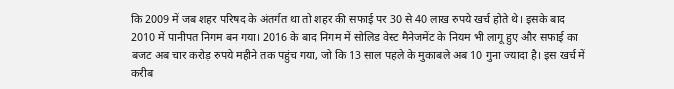कि 2009 में जब शहर परिषद के अंतर्गत था तो शहर की सफाई पर 30 से 40 लाख रुपये खर्च होते थे। इसके बाद 2010 में पानीपत निगम बन गया। 2016 के बाद निगम में सोलिड वेस्ट मैनेजमेंट के नियम भी लागू हुए और सफाई का बजट अब चार करोड़ रुपये महीने तक पहुंच गया, जो कि 13 साल पहले के मुकाबले अब 10 गुना ज्यादा है। इस खर्च में करीब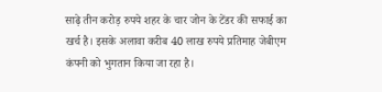साढ़े तीन करोड़ रुपये शहर के चार जोन के टेंडर की सफाई का खर्च है। इसके अलावा करीब 40 लाख रुपये प्रतिमाह जेबीएम कंपनी को भुगतान किया जा रहा है।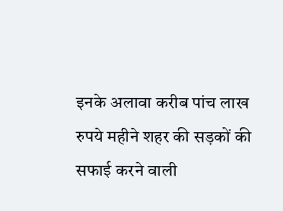इनके अलावा करीब पांच लाख रुपये महीने शहर की सड़कों की सफाई करने वाली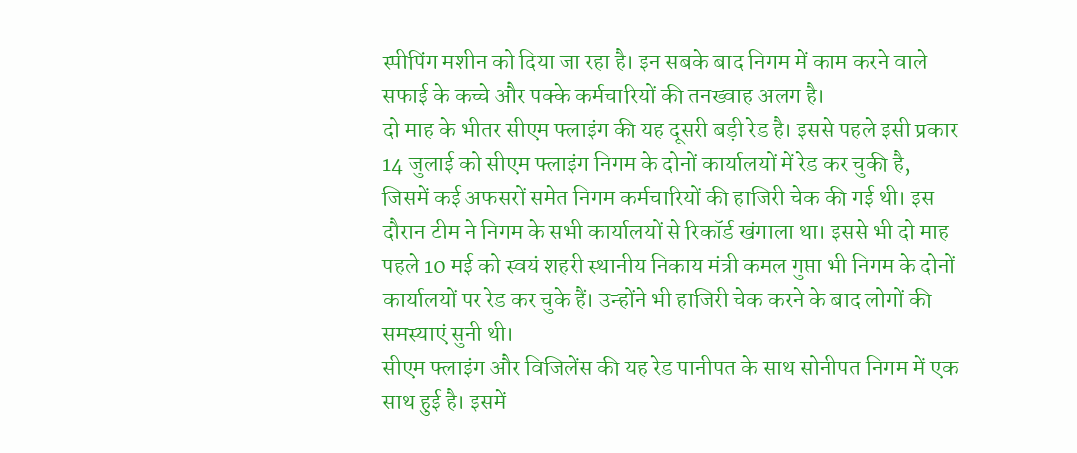स्पीपिंग मशीन को दिया जा रहा है। इन सबके बाद निगम में काम करने वाले सफाई के कच्चे और पक्के कर्मचारियों की तनख्वाह अलग है।
दो माह के भीतर सीएम फ्लाइंग की यह दूसरी बड़ी रेड है। इससे पहले इसी प्रकार 14 जुलाई को सीएम फ्लाइंग निगम के दोनों कार्यालयों में रेड कर चुकी है, जिसमें कई अफसरों समेत निगम कर्मचारियों की हाजिरी चेक की गई थी। इस दौरान टीम ने निगम के सभी कार्यालयों से रिकॉर्ड खंगाला था। इससे भी दो माह पहले 10 मई को स्वयं शहरी स्थानीय निकाय मंत्री कमल गुप्ता भी निगम के दोनों कार्यालयों पर रेड कर चुके हैं। उन्होंने भी हाजिरी चेक करने के बाद लोगों की समस्याएं सुनी थी।
सीएम फ्लाइंग और विजिलेंस की यह रेड पानीपत के साथ सोनीपत निगम में एक साथ हुई है। इसमें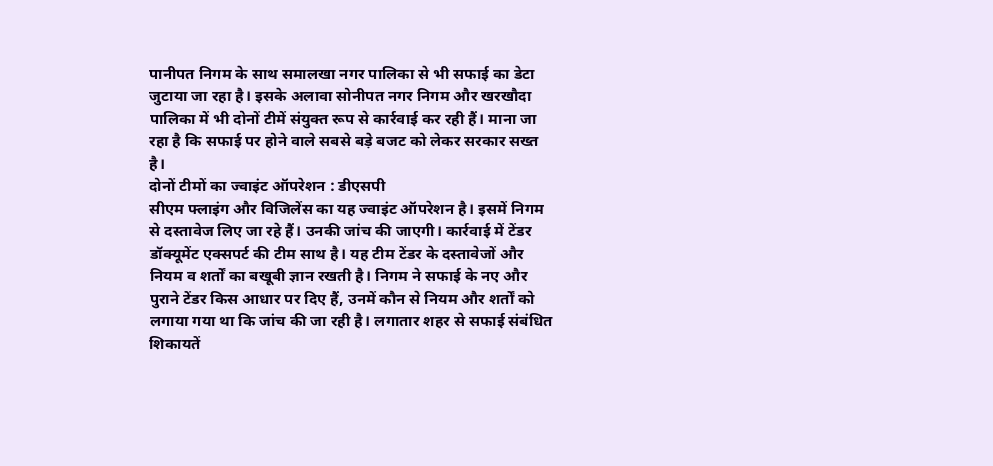पानीपत निगम के साथ समालखा नगर पालिका से भी सफाई का डेटा जुटाया जा रहा है। इसके अलावा सोनीपत नगर निगम और खरखौदा पालिका में भी दोनों टीमें संयुक्त रूप से कार्रवाई कर रही हैं। माना जा रहा है कि सफाई पर होने वाले सबसे बड़े बजट को लेकर सरकार सख्त है।
दोनों टीमों का ज्वाइंट ऑपरेशन : डीएसपी
सीएम फ्लाइंग और विजिलेंस का यह ज्वाइंट ऑपरेशन है। इसमें निगम से दस्तावेज लिए जा रहे हैं। उनकी जांच की जाएगी। कार्रवाई में टेंडर डॉक्यूमेंट एक्सपर्ट की टीम साथ है। यह टीम टेंडर के दस्तावेजों और नियम व शर्तों का बखूबी ज्ञान रखती है। निगम ने सफाई के नए और पुराने टेंडर किस आधार पर दिए हैं, उनमें कौन से नियम और शर्तों को लगाया गया था कि जांच की जा रही है। लगातार शहर से सफाई संबंधित शिकायतें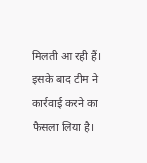मिलती आ रही हैं। इसके बाद टीम ने कार्रवाई करने का फैसला लिया है।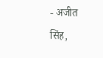- अजीत सिंह,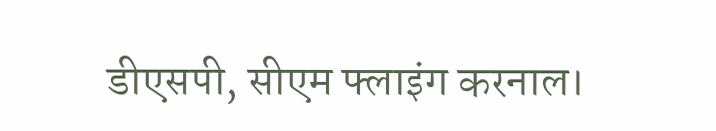डीएसपी, सीएम फ्लाइंग करनाल।